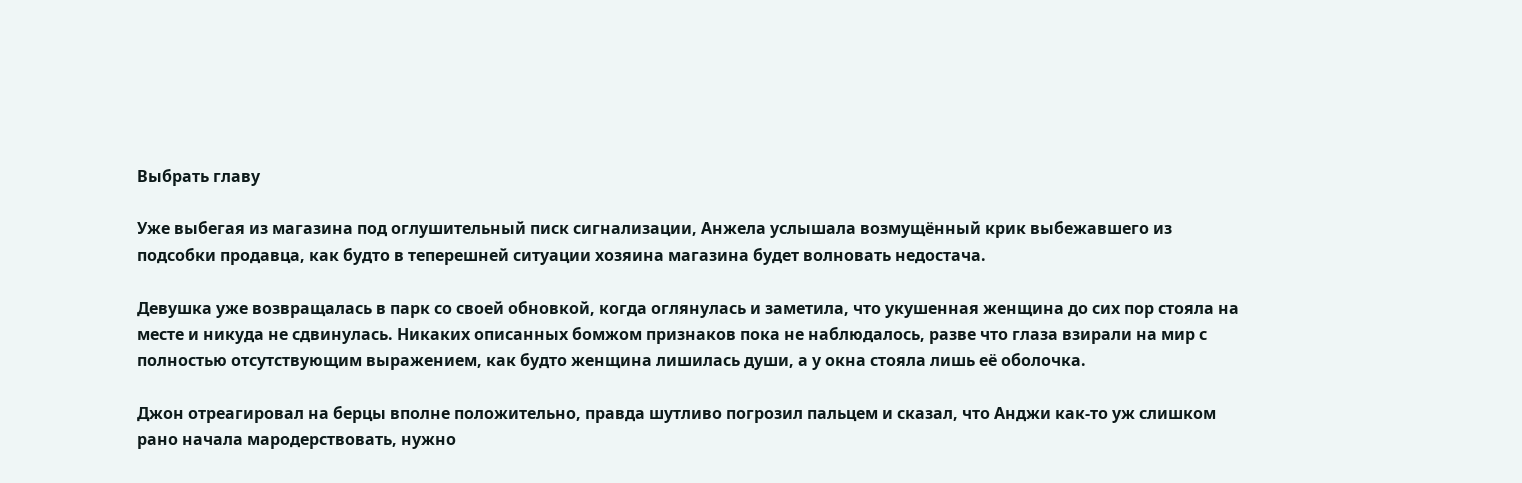Выбрать главу

Уже выбегая из магазина под оглушительный писк сигнализации, Анжела услышала возмущённый крик выбежавшего из подсобки продавца, как будто в теперешней ситуации хозяина магазина будет волновать недостача.

Девушка уже возвращалась в парк со своей обновкой, когда оглянулась и заметила, что укушенная женщина до сих пор стояла на месте и никуда не сдвинулась. Никаких описанных бомжом признаков пока не наблюдалось, разве что глаза взирали на мир с полностью отсутствующим выражением, как будто женщина лишилась души, а у окна стояла лишь её оболочка.

Джон отреагировал на берцы вполне положительно, правда шутливо погрозил пальцем и сказал, что Анджи как-то уж слишком рано начала мародерствовать, нужно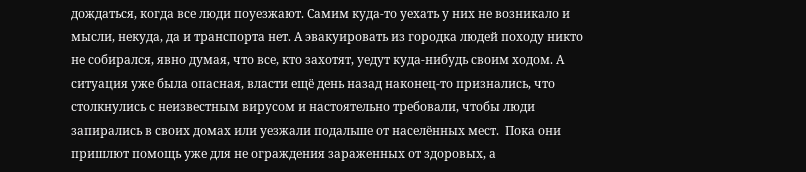дождаться, когда все люди поуезжают. Самим куда-то уехать у них не возникало и мысли, некуда, да и транспорта нет. А эвакуировать из городка людей походу никто не собирался, явно думая, что все, кто захотят, уедут куда-нибудь своим ходом. А ситуация уже была опасная, власти ещё день назад наконец-то признались, что столкнулись с неизвестным вирусом и настоятельно требовали, чтобы люди запирались в своих домах или уезжали подальше от населённых мест.  Пока они пришлют помощь уже для не ограждения зараженных от здоровых, а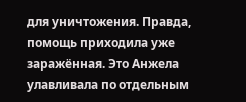для уничтожения. Правда, помощь приходила уже заражённая. Это Анжела улавливала по отдельным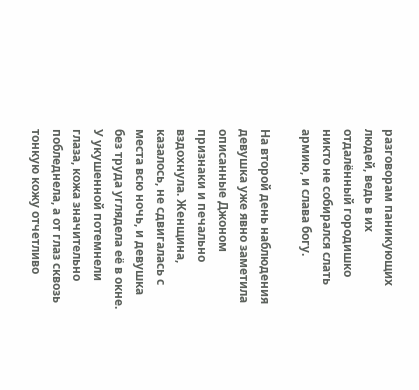разговорам паникующих людей, ведь в их отдалённый городишко никто не собирался слать армию, и слава богу.

На второй день наблюдения девушка уже явно заметила описанные Джоном признаки и печально вздохнула. Женщина, казалось, не сдвигалась с места всю ночь, и девушка без труда углядела её в окне. У укушенной потемнели глаза, кожа значительно побледнела, а от глаз сквозь тонкую кожу отчетливо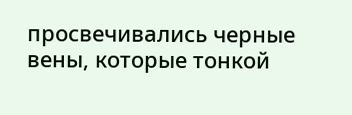просвечивались черные вены, которые тонкой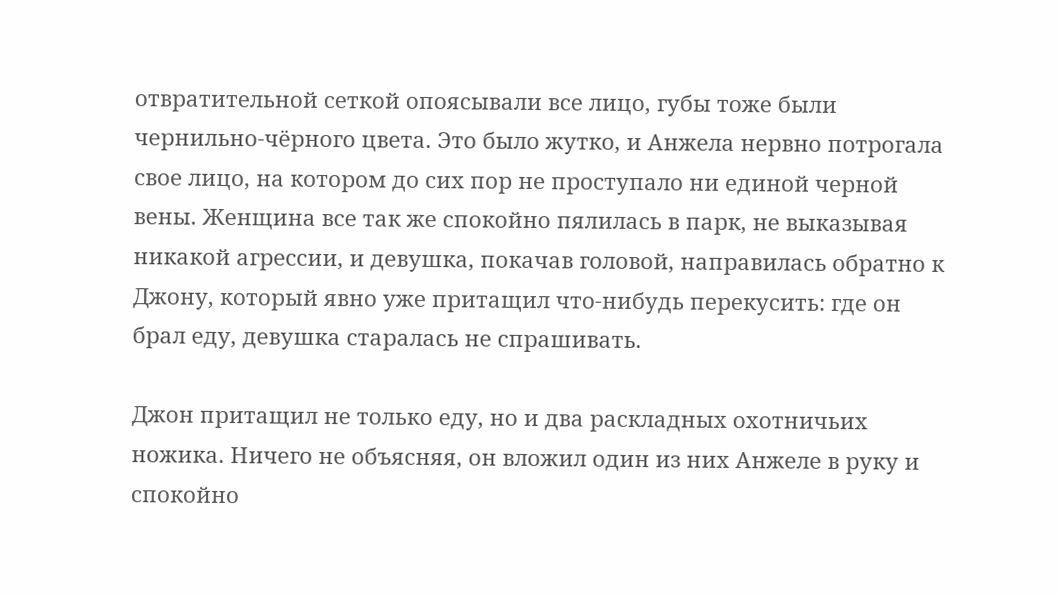отвратительной сеткой опоясывали все лицо, губы тоже были чернильно-чёрного цвета. Это было жутко, и Анжела нервно потрогала свое лицо, на котором до сих пор не проступало ни единой черной вены. Женщина все так же спокойно пялилась в парк, не выказывая никакой агрессии, и девушка, покачав головой, направилась обратно к Джону, который явно уже притащил что-нибудь перекусить: где он брал еду, девушка старалась не спрашивать.

Джон притащил не только еду, но и два раскладных охотничьих ножика. Ничего не объясняя, он вложил один из них Анжеле в руку и спокойно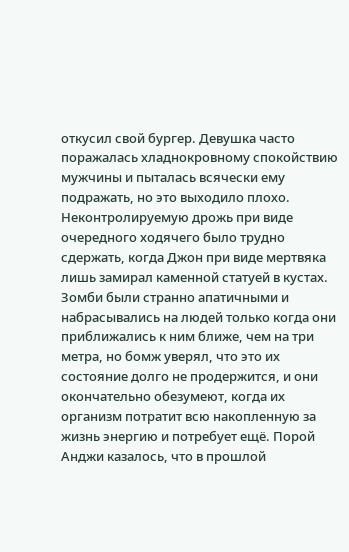откусил свой бургер. Девушка часто поражалась хладнокровному спокойствию мужчины и пыталась всячески ему подражать, но это выходило плохо. Неконтролируемую дрожь при виде очередного ходячего было трудно сдержать, когда Джон при виде мертвяка лишь замирал каменной статуей в кустах. Зомби были странно апатичными и набрасывались на людей только когда они приближались к ним ближе, чем на три метра, но бомж уверял, что это их состояние долго не продержится, и они окончательно обезумеют, когда их организм потратит всю накопленную за жизнь энергию и потребует ещё. Порой Анджи казалось, что в прошлой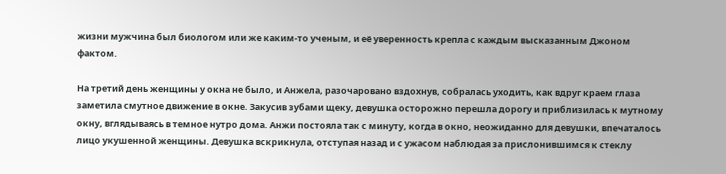жизни мужчина был биологом или же каким-то ученым, и её уверенность крепла с каждым высказанным Джоном фактом.

На третий день женщины у окна не было, и Анжела, разочаровано вздохнув, собралась уходить, как вдруг краем глаза заметила смутное движение в окне. Закусив зубами щеку, девушка осторожно перешла дорогу и приблизилась к мутному окну, вглядываясь в темное нутро дома. Анжи постояла так с минуту, когда в окно, неожиданно для девушки, впечаталось лицо укушенной женщины. Девушка вскрикнула, отступая назад и с ужасом наблюдая за прислонившимся к стеклу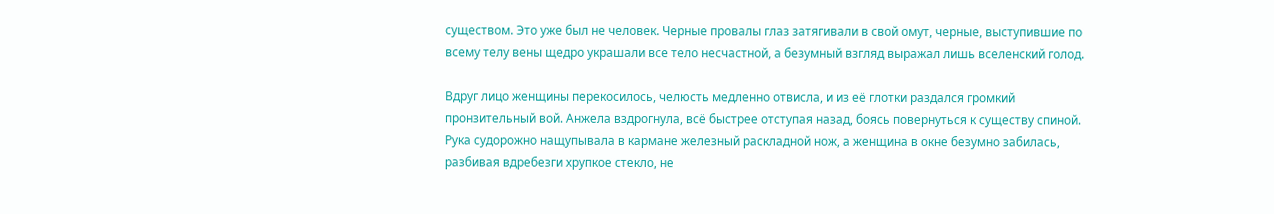существом. Это уже был не человек. Черные провалы глаз затягивали в свой омут, черные, выступившие по всему телу вены щедро украшали все тело несчастной, а безумный взгляд выражал лишь вселенский голод.

Вдруг лицо женщины перекосилось, челюсть медленно отвисла, и из её глотки раздался громкий пронзительный вой. Анжела вздрогнула, всё быстрее отступая назад, боясь повернуться к существу спиной. Рука судорожно нащупывала в кармане железный раскладной нож, а женщина в окне безумно забилась, разбивая вдребезги хрупкое стекло, не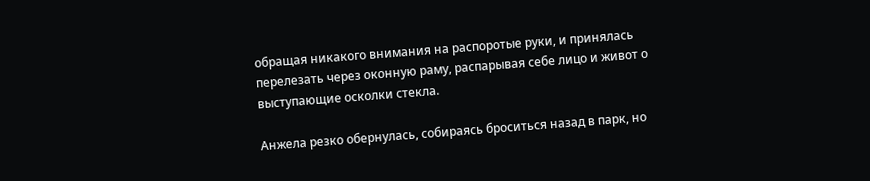обращая никакого внимания на распоротые руки, и принялась перелезать через оконную раму, распарывая себе лицо и живот о выступающие осколки стекла.

Анжела резко обернулась, собираясь броситься назад в парк, но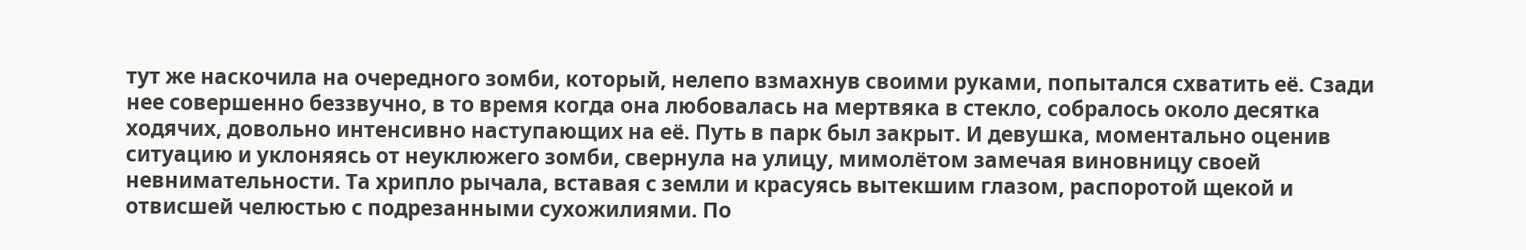тут же наскочила на очередного зомби, который, нелепо взмахнув своими руками, попытался схватить её. Сзади нее совершенно беззвучно, в то время когда она любовалась на мертвяка в стекло, собралось около десятка ходячих, довольно интенсивно наступающих на её. Путь в парк был закрыт. И девушка, моментально оценив ситуацию и уклоняясь от неуклюжего зомби, свернула на улицу, мимолётом замечая виновницу своей невнимательности. Та хрипло рычала, вставая с земли и красуясь вытекшим глазом, распоротой щекой и отвисшей челюстью с подрезанными сухожилиями. По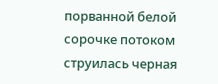порванной белой сорочке потоком струилась черная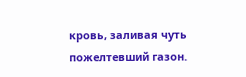кровь, заливая чуть пожелтевший газон.